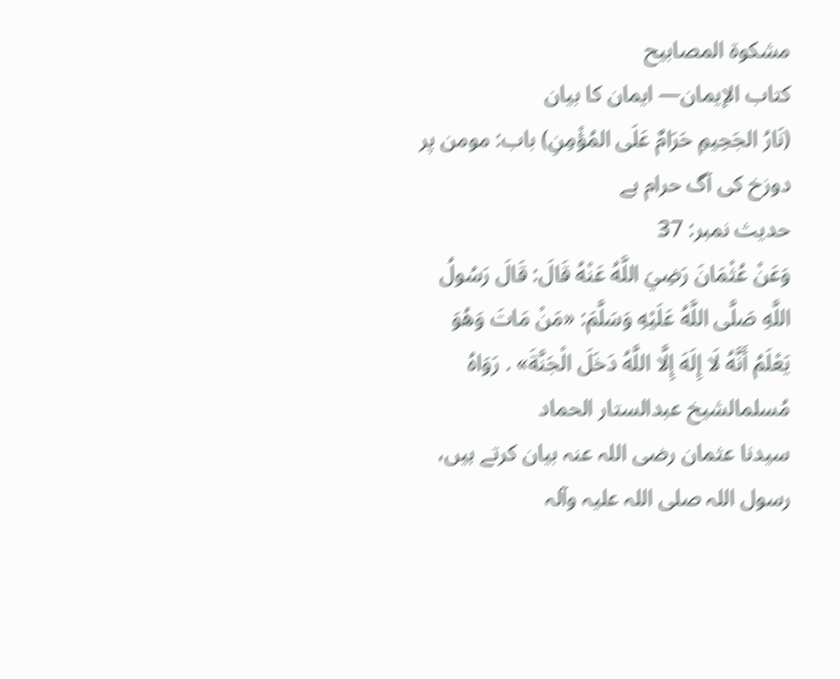مشكوة المصابيح
كتاب الإيمان— ایمان کا بیان
(نَارُ الجَحِيمِ حَرَامٌ عَلَى المُؤْمِنِ) باب: مومن پر دوزخ کی آگ حرام ہے
حدیث نمبر: 37
وَعَنْ عُثْمَانَ رَضِيَ اللَّهُ عَنْهُ قَالَ: قَالَ رَسُولُ اللَّهِ صَلَّى اللَّهُ عَلَيْهِ وَسَلَّمَ: «مَنْ مَاتَ وَهُوَ يَعْلَمُ أَنَّهُ لَا إِلَهَ إِلَّا اللَّهُ دَخَلَ الْجَنَّةَ» . رَوَاهُ مُسلمالشیخ عبدالستار الحماد
سیدنا عثمان رضی اللہ عنہ بیان کرتے ہیں، رسول اللہ صلی اللہ علیہ وآلہ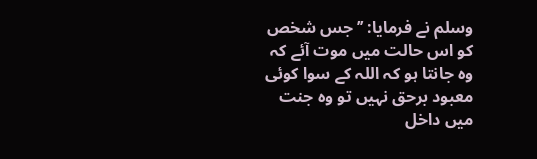وسلم نے فرمایا: ’’جس شخص کو اس حالت میں موت آئے کہ وہ جانتا ہو کہ اللہ کے سوا کوئی معبود برحق نہیں تو وہ جنت میں داخل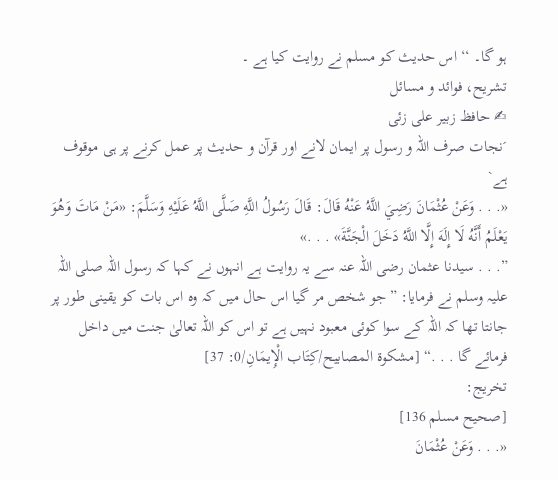ہو گا۔ ‘‘ اس حدیث کو مسلم نے روایت کیا ہے ۔
تشریح، فوائد و مسائل
✍ حافظ زبیر علی زئی
´نجات صرف اللہ و رسول پر ایمان لانے اور قرآن و حدیث پر عمل کرنے پر ہی موقوف ہے`
«. . . وَعَنْ عُثْمَانَ رَضِيَ اللَّهُ عَنْهُ قَالَ: قَالَ رَسُولُ اللَّهِ صَلَّى اللَّهُ عَلَيْهِ وَسَلَّمَ: «مَنْ مَاتَ وَهُوَ يَعْلَمُ أَنَّهُ لَا إِلَهَ إِلَّا اللَّهُ دَخَلَ الْجَنَّةَ» . . .»
”. . . سیدنا عثمان رضی اللہ عنہ سے یہ روایت ہے انہوں نے کہا کہ رسول اللہ صلی اللہ علیہ وسلم نے فرمایا: ”جو شخص مر گیا اس حال میں کہ وہ اس بات کو یقینی طور پر جانتا تھا کہ اللہ کے سوا کوئی معبود نہیں ہے تو اس کو اللہ تعالیٰ جنت میں داخل فرمائے گا . . .“ [مشكوة المصابيح/كِتَاب الْإِيمَانِ/0: 37]
تخریج:
[صحيح مسلم 136]
«. . . وَعَنْ عُثْمَانَ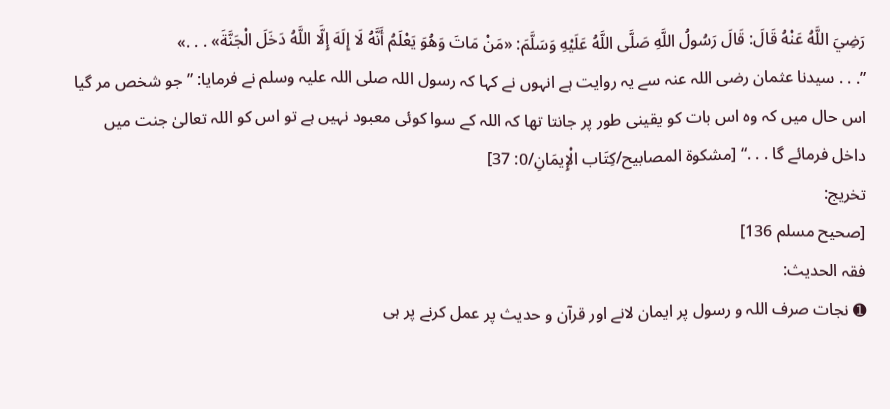رَضِيَ اللَّهُ عَنْهُ قَالَ: قَالَ رَسُولُ اللَّهِ صَلَّى اللَّهُ عَلَيْهِ وَسَلَّمَ: «مَنْ مَاتَ وَهُوَ يَعْلَمُ أَنَّهُ لَا إِلَهَ إِلَّا اللَّهُ دَخَلَ الْجَنَّةَ» . . .»
”. . . سیدنا عثمان رضی اللہ عنہ سے یہ روایت ہے انہوں نے کہا کہ رسول اللہ صلی اللہ علیہ وسلم نے فرمایا: ”جو شخص مر گیا اس حال میں کہ وہ اس بات کو یقینی طور پر جانتا تھا کہ اللہ کے سوا کوئی معبود نہیں ہے تو اس کو اللہ تعالیٰ جنت میں داخل فرمائے گا . . .“ [مشكوة المصابيح/كِتَاب الْإِيمَانِ/0: 37]
تخریج:
[صحيح مسلم 136]
فقہ الحدیث:
➊ نجات صرف اللہ و رسول پر ایمان لانے اور قرآن و حدیث پر عمل کرنے پر ہی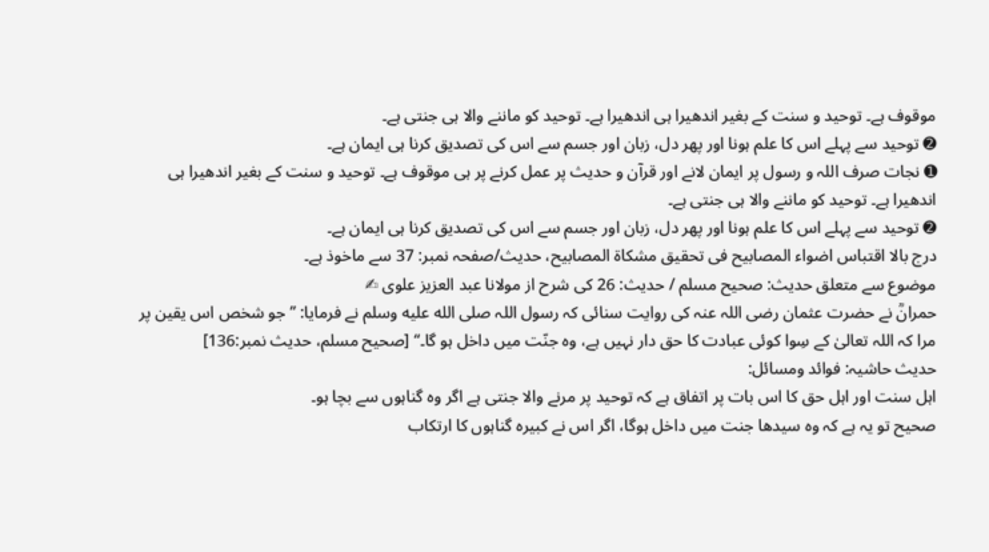موقوف ہے۔ توحید و سنت کے بغیر اندھیرا ہی اندھیرا ہے۔ توحید کو ماننے والا ہی جنتی ہے۔
➋ توحید سے پہلے اس کا علم ہونا اور پھر دل، زبان اور جسم سے اس کی تصدیق کرنا ہی ایمان ہے۔
➊ نجات صرف اللہ و رسول پر ایمان لانے اور قرآن و حدیث پر عمل کرنے پر ہی موقوف ہے۔ توحید و سنت کے بغیر اندھیرا ہی اندھیرا ہے۔ توحید کو ماننے والا ہی جنتی ہے۔
➋ توحید سے پہلے اس کا علم ہونا اور پھر دل، زبان اور جسم سے اس کی تصدیق کرنا ہی ایمان ہے۔
درج بالا اقتباس اضواء المصابیح فی تحقیق مشکاۃ المصابیح، حدیث/صفحہ نمبر: 37 سے ماخوذ ہے۔
موضوع سے متعلق حدیث: صحيح مسلم / حدیث: 26 کی شرح از مولانا عبد العزیز علوی ✍
حمرانؒ نے حضرت عثمان رضی اللہ عنہ کی روایت سنائی کہ رسول اللہ صلى الله عليه وسلم نے فرمایا: ’’جو شخص اس یقین پر مرا کہ اللہ تعالیٰ کے سِوا کوئی عبادت کا حق دار نہیں ہے، وہ جنّت میں داخل ہو گا۔‘‘ [صحيح مسلم، حديث نمبر:136]
حدیث حاشیہ: فوائد ومسائل:
اہل سنت اور اہل حق کا اس بات پر اتفاق ہے کہ توحید پر مرنے والا جنتی ہے اگر وہ گناہوں سے بچا ہو۔
صحیح تو یہ ہے کہ وہ سیدھا جنت میں داخل ہوگا، اگر اس نے کبیرہ گناہوں کا ارتکاب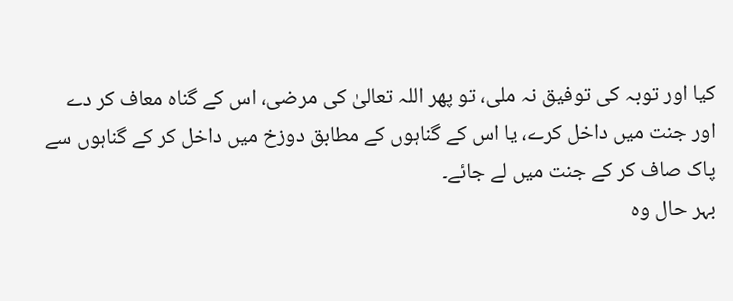کیا اور توبہ کی توفیق نہ ملی، تو پھر اللہ تعالیٰ کی مرضی، اس کے گناہ معاف کر دے اور جنت میں داخل کرے، یا اس کے گناہوں کے مطابق دوزخ میں داخل کر کے گناہوں سے پاک صاف کر کے جنت میں لے جائے۔
بہر حال وہ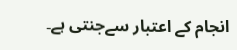انجام کے اعتبار سےجنتی ہے۔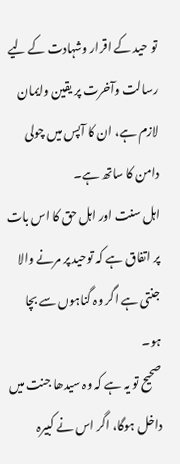تو حید کے اقرار وشہادت کے لیے رسالت وآخرت پر یقین وایمان لازم ہے، ان کا آپس میں چولی دامن کا ساتھ ہے۔
اہل سنت اور اہل حق کا اس بات پر اتفاق ہے کہ توحید پر مرنے والا جنتی ہے اگر وہ گناہوں سے بچا ہو۔
صحیح تو یہ ہے کہ وہ سیدھا جنت میں داخل ہوگا، اگر اس نے کبیرہ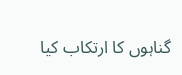گناہوں کا ارتکاب کیا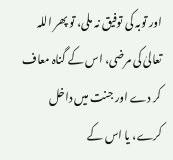اور توبہ کی توفیق نہ ملی، تو پھر اللہ تعالیٰ کی مرضی، اس کے گناہ معاف کر دے اور جنت میں داخل کرے، یا اس کے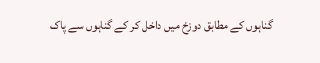گناہوں کے مطابق دوزخ میں داخل کر کے گناہوں سے پاک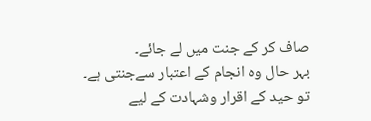صاف کر کے جنت میں لے جائے۔
بہر حال وہ انجام کے اعتبار سےجنتی ہے۔
تو حید کے اقرار وشہادت کے لیے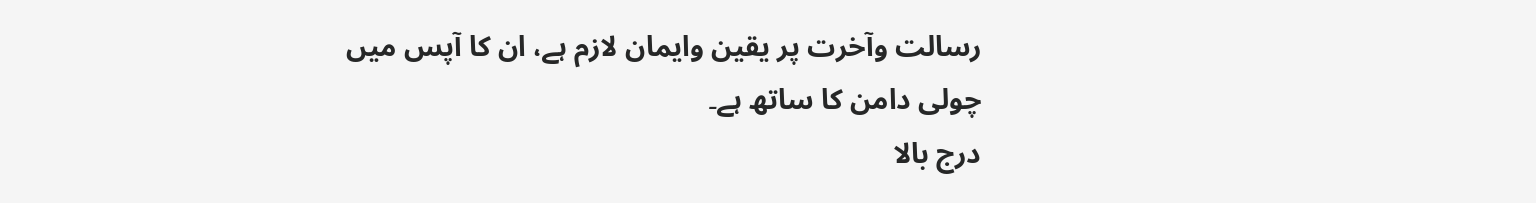رسالت وآخرت پر یقین وایمان لازم ہے، ان کا آپس میں چولی دامن کا ساتھ ہے۔
درج بالا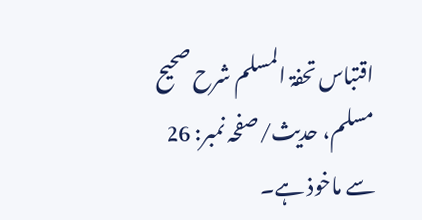اقتباس تحفۃ المسلم شرح صحیح مسلم، حدیث/صفحہ نمبر: 26 سے ماخوذ ہے۔